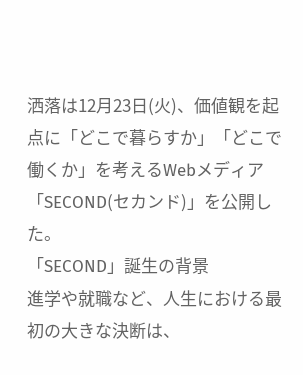洒落は12月23日(火)、価値観を起点に「どこで暮らすか」「どこで働くか」を考えるWebメディア「SECOND(セカンド)」を公開した。
「SECOND」誕生の背景
進学や就職など、人生における最初の大きな決断は、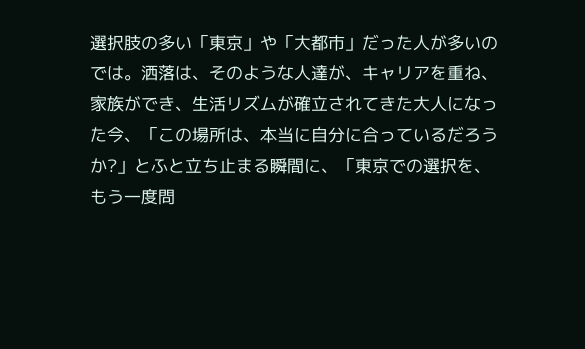選択肢の多い「東京」や「大都市」だった人が多いのでは。洒落は、そのような人達が、キャリアを重ね、家族ができ、生活リズムが確立されてきた大人になった今、「この場所は、本当に自分に合っているだろうか?」とふと立ち止まる瞬間に、「東京での選択を、もう一度問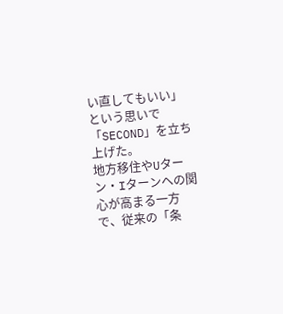い直してもいい」という思いで「SECOND」を立ち上げた。
地方移住やUターン・Iターンへの関心が高まる一方で、従来の「条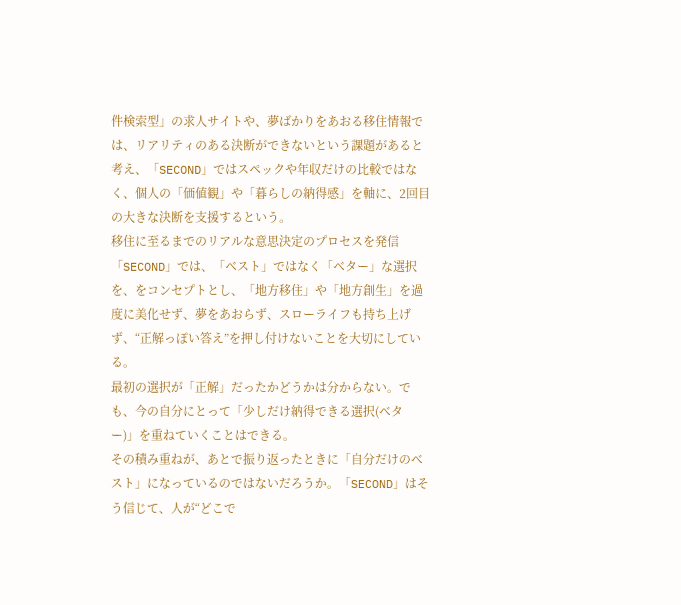件検索型」の求人サイトや、夢ばかりをあおる移住情報では、リアリティのある決断ができないという課題があると考え、「SECOND」ではスペックや年収だけの比較ではなく、個人の「価値観」や「暮らしの納得感」を軸に、2回目の大きな決断を支援するという。
移住に至るまでのリアルな意思決定のプロセスを発信
「SECOND」では、「ベスト」ではなく「ベター」な選択を、をコンセプトとし、「地方移住」や「地方創生」を過度に美化せず、夢をあおらず、スローライフも持ち上げず、“正解っぽい答え”を押し付けないことを大切にしている。
最初の選択が「正解」だったかどうかは分からない。でも、今の自分にとって「少しだけ納得できる選択(ベター)」を重ねていくことはできる。
その積み重ねが、あとで振り返ったときに「自分だけのベスト」になっているのではないだろうか。「SECOND」はそう信じて、人が“どこで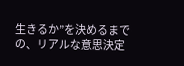生きるか”を決めるまでの、リアルな意思決定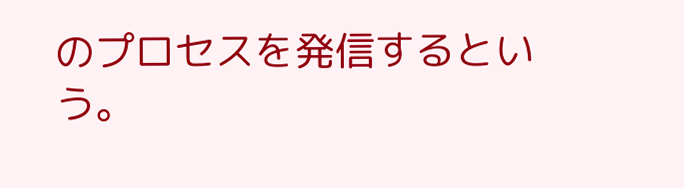のプロセスを発信するという。